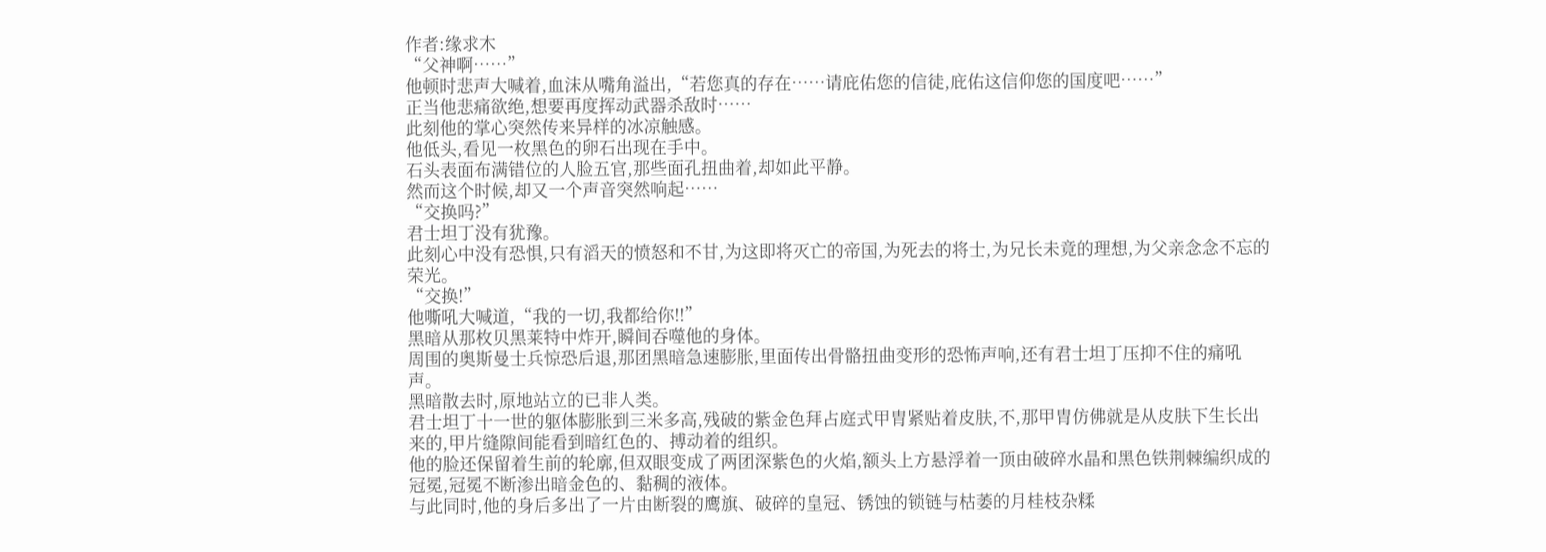作者:缘求木
“父神啊……”
他顿时悲声大喊着,血沫从嘴角溢出,“若您真的存在……请庇佑您的信徒,庇佑这信仰您的国度吧……”
正当他悲痛欲绝,想要再度挥动武器杀敌时……
此刻他的掌心突然传来异样的冰凉触感。
他低头,看见一枚黑色的卵石出现在手中。
石头表面布满错位的人脸五官,那些面孔扭曲着,却如此平静。
然而这个时候,却又一个声音突然响起……
“交换吗?”
君士坦丁没有犹豫。
此刻心中没有恐惧,只有滔天的愤怒和不甘,为这即将灭亡的帝国,为死去的将士,为兄长未竟的理想,为父亲念念不忘的荣光。
“交换!”
他嘶吼大喊道,“我的一切,我都给你!!”
黑暗从那枚贝黑莱特中炸开,瞬间吞噬他的身体。
周围的奥斯曼士兵惊恐后退,那团黑暗急速膨胀,里面传出骨骼扭曲变形的恐怖声响,还有君士坦丁压抑不住的痛吼声。
黑暗散去时,原地站立的已非人类。
君士坦丁十一世的躯体膨胀到三米多高,残破的紫金色拜占庭式甲胄紧贴着皮肤,不,那甲胄仿佛就是从皮肤下生长出来的,甲片缝隙间能看到暗红色的、搏动着的组织。
他的脸还保留着生前的轮廓,但双眼变成了两团深紫色的火焰,额头上方悬浮着一顶由破碎水晶和黑色铁荆棘编织成的冠冕,冠冕不断渗出暗金色的、黏稠的液体。
与此同时,他的身后多出了一片由断裂的鹰旗、破碎的皇冠、锈蚀的锁链与枯萎的月桂枝杂糅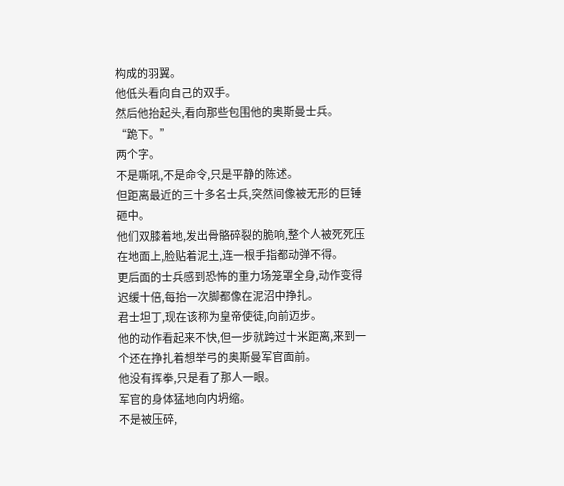构成的羽翼。
他低头看向自己的双手。
然后他抬起头,看向那些包围他的奥斯曼士兵。
“跪下。”
两个字。
不是嘶吼,不是命令,只是平静的陈述。
但距离最近的三十多名士兵,突然间像被无形的巨锤砸中。
他们双膝着地,发出骨骼碎裂的脆响,整个人被死死压在地面上,脸贴着泥土,连一根手指都动弹不得。
更后面的士兵感到恐怖的重力场笼罩全身,动作变得迟缓十倍,每抬一次脚都像在泥沼中挣扎。
君士坦丁,现在该称为皇帝使徒,向前迈步。
他的动作看起来不快,但一步就跨过十米距离,来到一个还在挣扎着想举弓的奥斯曼军官面前。
他没有挥拳,只是看了那人一眼。
军官的身体猛地向内坍缩。
不是被压碎,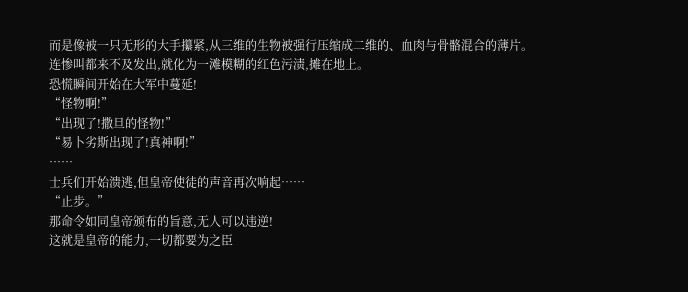而是像被一只无形的大手攥紧,从三维的生物被强行压缩成二维的、血肉与骨骼混合的薄片。
连惨叫都来不及发出,就化为一滩模糊的红色污渍,摊在地上。
恐慌瞬间开始在大军中蔓延!
“怪物啊!”
“出现了!撒旦的怪物!”
“易卜劣斯出现了!真神啊!”
……
士兵们开始溃逃,但皇帝使徒的声音再次响起……
“止步。”
那命令如同皇帝颁布的旨意,无人可以违逆!
这就是皇帝的能力,一切都要为之臣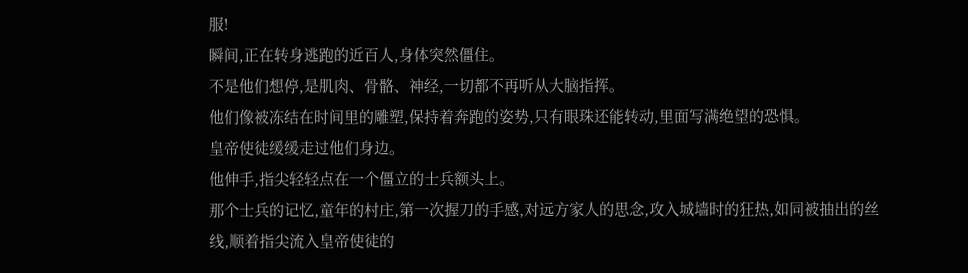服!
瞬间,正在转身逃跑的近百人,身体突然僵住。
不是他们想停,是肌肉、骨骼、神经,一切都不再听从大脑指挥。
他们像被冻结在时间里的雕塑,保持着奔跑的姿势,只有眼珠还能转动,里面写满绝望的恐惧。
皇帝使徒缓缓走过他们身边。
他伸手,指尖轻轻点在一个僵立的士兵额头上。
那个士兵的记忆,童年的村庄,第一次握刀的手感,对远方家人的思念,攻入城墙时的狂热,如同被抽出的丝线,顺着指尖流入皇帝使徒的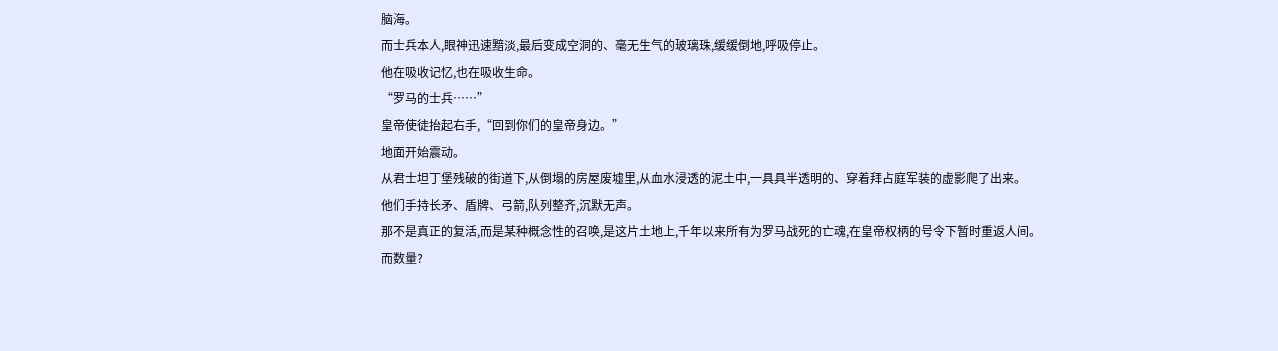脑海。
而士兵本人,眼神迅速黯淡,最后变成空洞的、毫无生气的玻璃珠,缓缓倒地,呼吸停止。
他在吸收记忆,也在吸收生命。
“罗马的士兵……”
皇帝使徒抬起右手,“回到你们的皇帝身边。”
地面开始震动。
从君士坦丁堡残破的街道下,从倒塌的房屋废墟里,从血水浸透的泥土中,一具具半透明的、穿着拜占庭军装的虚影爬了出来。
他们手持长矛、盾牌、弓箭,队列整齐,沉默无声。
那不是真正的复活,而是某种概念性的召唤,是这片土地上,千年以来所有为罗马战死的亡魂,在皇帝权柄的号令下暂时重返人间。
而数量?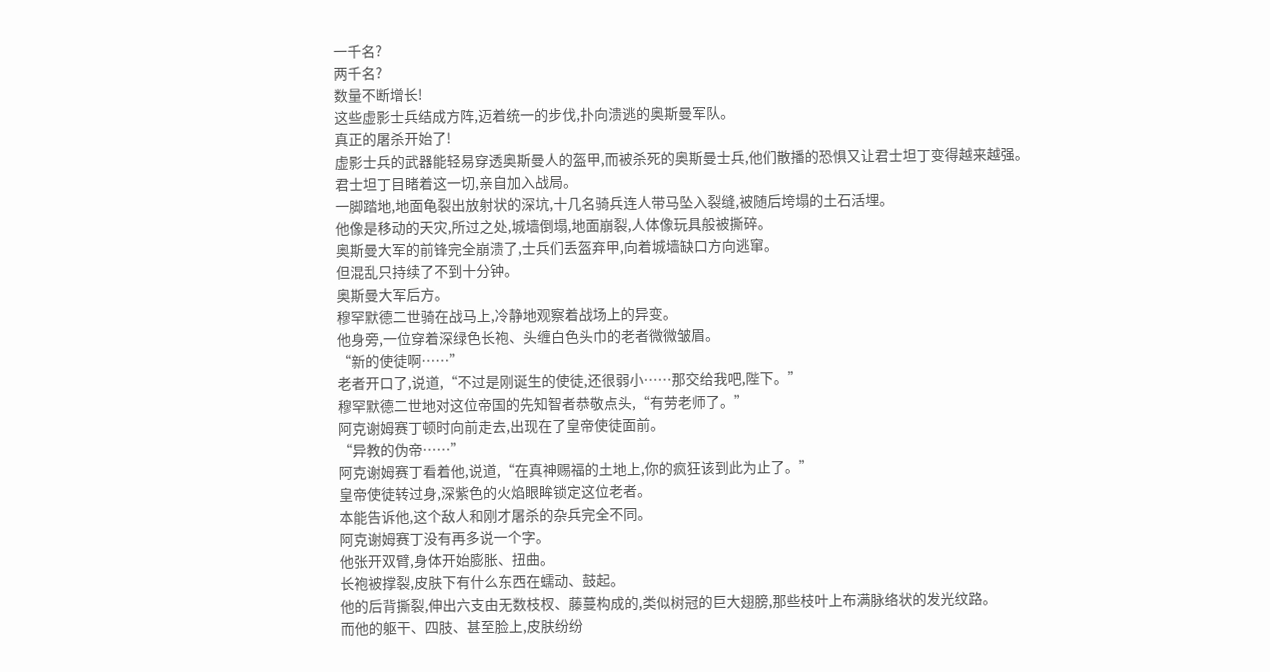一千名?
两千名?
数量不断增长!
这些虚影士兵结成方阵,迈着统一的步伐,扑向溃逃的奥斯曼军队。
真正的屠杀开始了!
虚影士兵的武器能轻易穿透奥斯曼人的盔甲,而被杀死的奥斯曼士兵,他们散播的恐惧又让君士坦丁变得越来越强。
君士坦丁目睹着这一切,亲自加入战局。
一脚踏地,地面龟裂出放射状的深坑,十几名骑兵连人带马坠入裂缝,被随后垮塌的土石活埋。
他像是移动的天灾,所过之处,城墙倒塌,地面崩裂,人体像玩具般被撕碎。
奥斯曼大军的前锋完全崩溃了,士兵们丢盔弃甲,向着城墙缺口方向逃窜。
但混乱只持续了不到十分钟。
奥斯曼大军后方。
穆罕默德二世骑在战马上,冷静地观察着战场上的异变。
他身旁,一位穿着深绿色长袍、头缠白色头巾的老者微微皱眉。
“新的使徒啊……”
老者开口了,说道,“不过是刚诞生的使徒,还很弱小……那交给我吧,陛下。”
穆罕默德二世地对这位帝国的先知智者恭敬点头,“有劳老师了。”
阿克谢姆赛丁顿时向前走去,出现在了皇帝使徒面前。
“异教的伪帝……”
阿克谢姆赛丁看着他,说道,“在真神赐福的土地上,你的疯狂该到此为止了。”
皇帝使徒转过身,深紫色的火焰眼眸锁定这位老者。
本能告诉他,这个敌人和刚才屠杀的杂兵完全不同。
阿克谢姆赛丁没有再多说一个字。
他张开双臂,身体开始膨胀、扭曲。
长袍被撑裂,皮肤下有什么东西在蠕动、鼓起。
他的后背撕裂,伸出六支由无数枝杈、藤蔓构成的,类似树冠的巨大翅膀,那些枝叶上布满脉络状的发光纹路。
而他的躯干、四肢、甚至脸上,皮肤纷纷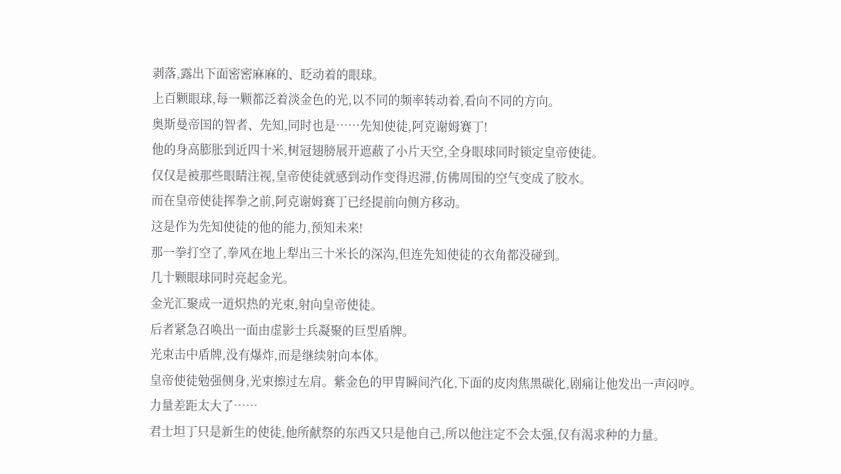剥落,露出下面密密麻麻的、眨动着的眼球。
上百颗眼球,每一颗都泛着淡金色的光,以不同的频率转动着,看向不同的方向。
奥斯曼帝国的智者、先知,同时也是……先知使徒,阿克谢姆赛丁!
他的身高膨胀到近四十米,树冠翅膀展开遮蔽了小片天空,全身眼球同时锁定皇帝使徒。
仅仅是被那些眼睛注视,皇帝使徒就感到动作变得迟滞,仿佛周围的空气变成了胶水。
而在皇帝使徒挥拳之前,阿克谢姆赛丁已经提前向侧方移动。
这是作为先知使徒的他的能力,预知未来!
那一拳打空了,拳风在地上犁出三十米长的深沟,但连先知使徒的衣角都没碰到。
几十颗眼球同时亮起金光。
金光汇聚成一道炽热的光束,射向皇帝使徒。
后者紧急召唤出一面由虚影士兵凝聚的巨型盾牌。
光束击中盾牌,没有爆炸,而是继续射向本体。
皇帝使徒勉强侧身,光束擦过左肩。紫金色的甲胄瞬间汽化,下面的皮肉焦黑碳化,剧痛让他发出一声闷哼。
力量差距太大了……
君士坦丁只是新生的使徒,他所献祭的东西又只是他自己,所以他注定不会太强,仅有渴求种的力量。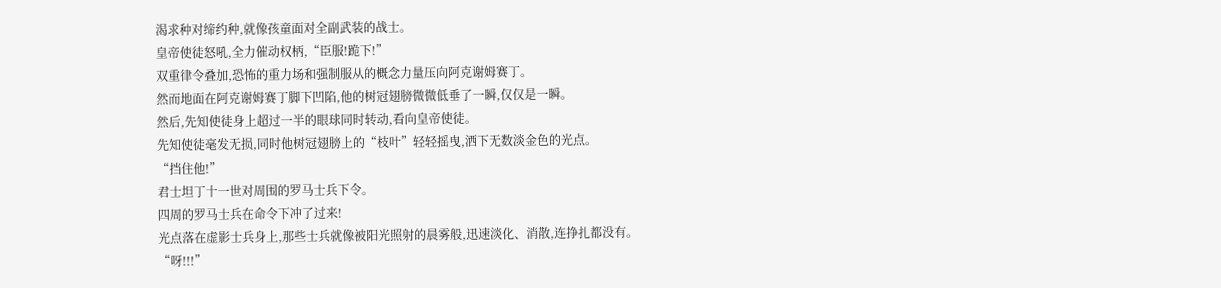渴求种对缔约种,就像孩童面对全副武装的战士。
皇帝使徒怒吼,全力催动权柄,“臣服!跪下!”
双重律令叠加,恐怖的重力场和强制服从的概念力量压向阿克谢姆赛丁。
然而地面在阿克谢姆赛丁脚下凹陷,他的树冠翅膀微微低垂了一瞬,仅仅是一瞬。
然后,先知使徒身上超过一半的眼球同时转动,看向皇帝使徒。
先知使徒毫发无损,同时他树冠翅膀上的“枝叶”轻轻摇曳,洒下无数淡金色的光点。
“挡住他!”
君士坦丁十一世对周围的罗马士兵下令。
四周的罗马士兵在命令下冲了过来!
光点落在虚影士兵身上,那些士兵就像被阳光照射的晨雾般,迅速淡化、消散,连挣扎都没有。
“呀!!!”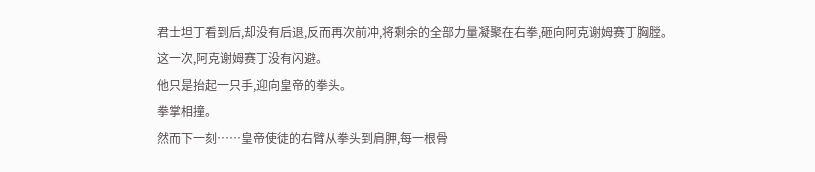君士坦丁看到后,却没有后退,反而再次前冲,将剩余的全部力量凝聚在右拳,砸向阿克谢姆赛丁胸膛。
这一次,阿克谢姆赛丁没有闪避。
他只是抬起一只手,迎向皇帝的拳头。
拳掌相撞。
然而下一刻……皇帝使徒的右臂从拳头到肩胛,每一根骨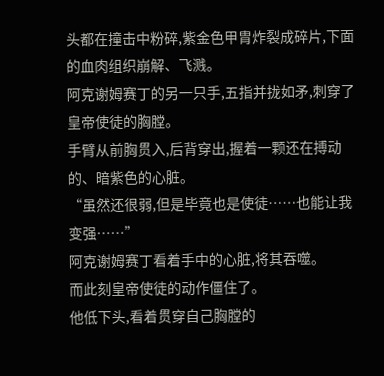头都在撞击中粉碎,紫金色甲胄炸裂成碎片,下面的血肉组织崩解、飞溅。
阿克谢姆赛丁的另一只手,五指并拢如矛,刺穿了皇帝使徒的胸膛。
手臂从前胸贯入,后背穿出,握着一颗还在搏动的、暗紫色的心脏。
“虽然还很弱,但是毕竟也是使徒……也能让我变强……”
阿克谢姆赛丁看着手中的心脏,将其吞噬。
而此刻皇帝使徒的动作僵住了。
他低下头,看着贯穿自己胸膛的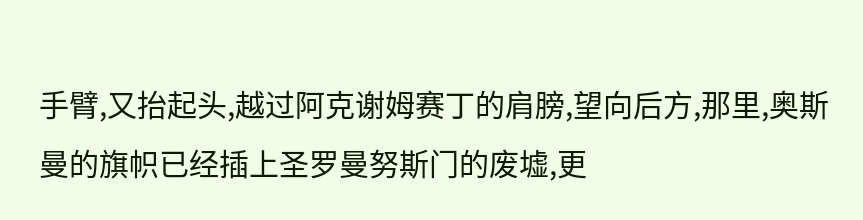手臂,又抬起头,越过阿克谢姆赛丁的肩膀,望向后方,那里,奥斯曼的旗帜已经插上圣罗曼努斯门的废墟,更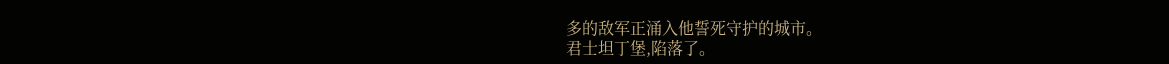多的敌军正涌入他誓死守护的城市。
君士坦丁堡,陷落了。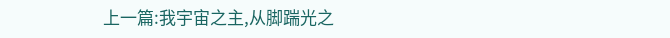上一篇:我宇宙之主,从脚踹光之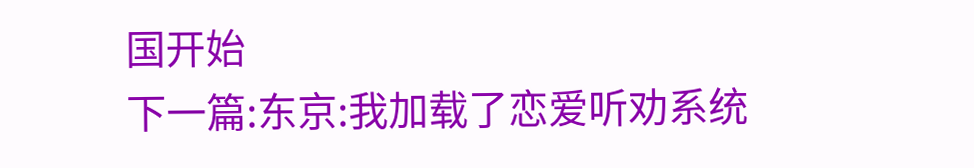国开始
下一篇:东京:我加载了恋爱听劝系统